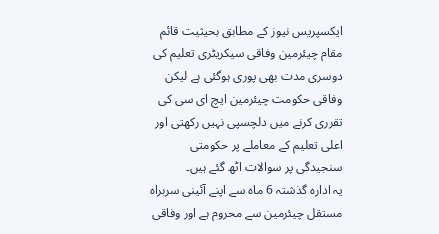ایکسپریس نیوز کے مطابق بحیثیت قائم مقام چیئرمین وفاقی سیکریٹری تعلیم کی دوسری مدت بھی پوری ہوگئی ہے لیکن وفاقی حکومت چیئرمین ایچ ای سی کی تقرری کرنے میں دلچسپی نہیں رکھتی اور اعلی تعلیم کے معاملے پر حکومتی سنجیدگی پر سوالات اٹھ گئے ہیں۔
یہ ادارہ گذشتہ 6 ماہ سے اپنے آئینی سربراہ مستقل چیئرمین سے محروم ہے اور وفاقی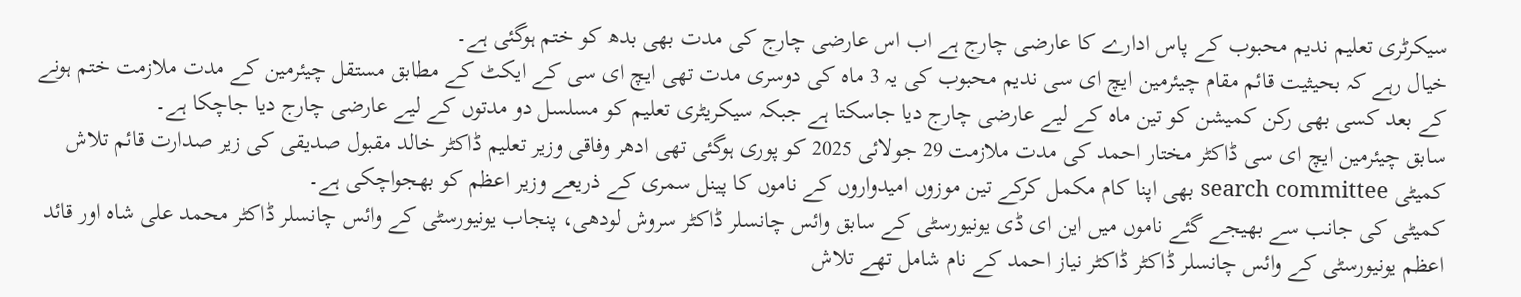سیکرٹری تعلیم ندیم محبوب کے پاس ادارے کا عارضی چارج ہے اب اس عارضی چارج کی مدت بھی بدھ کو ختم ہوگئی ہے۔
خیال رہے کہ بحیثیت قائم مقام چیئرمین ایچ ای سی ندیم محبوب کی یہ 3 ماہ کی دوسری مدت تھی ایچ ای سی کے ایکٹ کے مطابق مستقل چیئرمین کے مدت ملازمت ختم ہونے کے بعد کسی بھی رکن کمیشن کو تین ماہ کے لیے عارضی چارج دیا جاسکتا ہے جبکہ سیکریٹری تعلیم کو مسلسل دو مدتوں کے لیے عارضی چارج دیا جاچکا ہے۔
سابق چیئرمین ایچ ای سی ڈاکٹر مختار احمد کی مدت ملازمت 29 جولائی 2025 کو پوری ہوگئی تھی ادھر وفاقی وزیر تعلیم ڈاکٹر خالد مقبول صدیقی کی زیر صدارت قائم تلاش کمیٹی search committee بھی اپنا کام مکمل کرکے تین موزوں امیدواروں کے ناموں کا پینل سمری کے ذریعے وزیر اعظم کو بھجواچکی ہے۔
کمیٹی کی جانب سے بھیجے گئے ناموں میں این ای ڈی یونیورسٹی کے سابق وائس چانسلر ڈاکٹر سروش لودھی، پنجاب یونیورسٹی کے وائس چانسلر ڈاکٹر محمد علی شاہ اور قائد اعظم یونیورسٹی کے وائس چانسلر ڈاکٹر ڈاکٹر نیاز احمد کے نام شامل تھے تلاش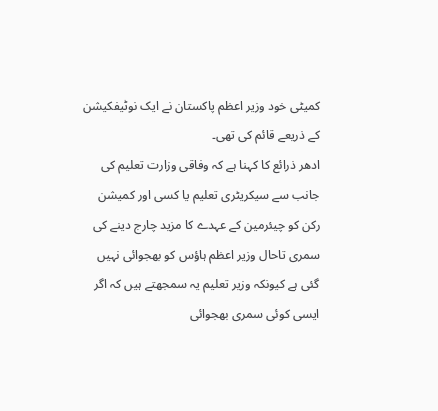کمیٹی خود وزیر اعظم پاکستان نے ایک نوٹیفکیشن کے ذریعے قائم کی تھی۔
ادھر ذرائع کا کہنا ہے کہ وفاقی وزارت تعلیم کی جانب سے سیکریٹری تعلیم یا کسی اور کمیشن رکن کو چیئرمین کے عہدے کا مزید چارج دینے کی سمری تاحال وزیر اعظم ہاؤس کو بھجوائی نہیں گئی ہے کیونکہ وزیر تعلیم یہ سمجھتے ہیں کہ اگر ایسی کوئی سمری بھجوائی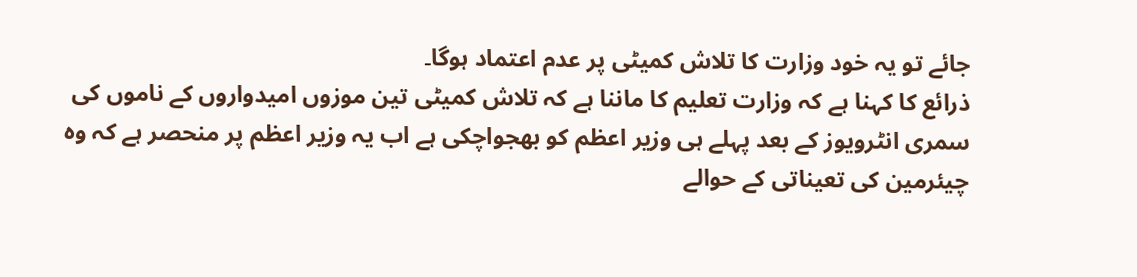جائے تو یہ خود وزارت کا تلاش کمیٹی پر عدم اعتماد ہوگا۔
ذرائع کا کہنا ہے کہ وزارت تعلیم کا ماننا ہے کہ تلاش کمیٹی تین موزوں امیدواروں کے ناموں کی سمری انٹرویوز کے بعد پہلے ہی وزیر اعظم کو بھجواچکی ہے اب یہ وزیر اعظم پر منحصر ہے کہ وہ چیئرمین کی تعیناتی کے حوالے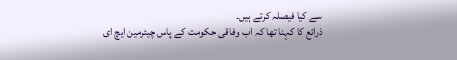سے کیا فیصلہ کرتے ہیں۔
ذرائع کا کہنا تھا کہ اب وفاقی حکومت کے پاس چیئرمین ایچ ای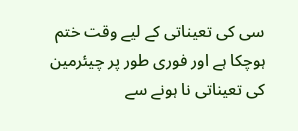سی کی تعیناتی کے لیے وقت ختم ہوچکا ہے اور فوری طور پر چیئرمین کی تعیناتی نا ہونے سے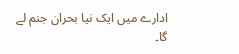ادارے میں ایک نیا بحران جنم لے گا۔